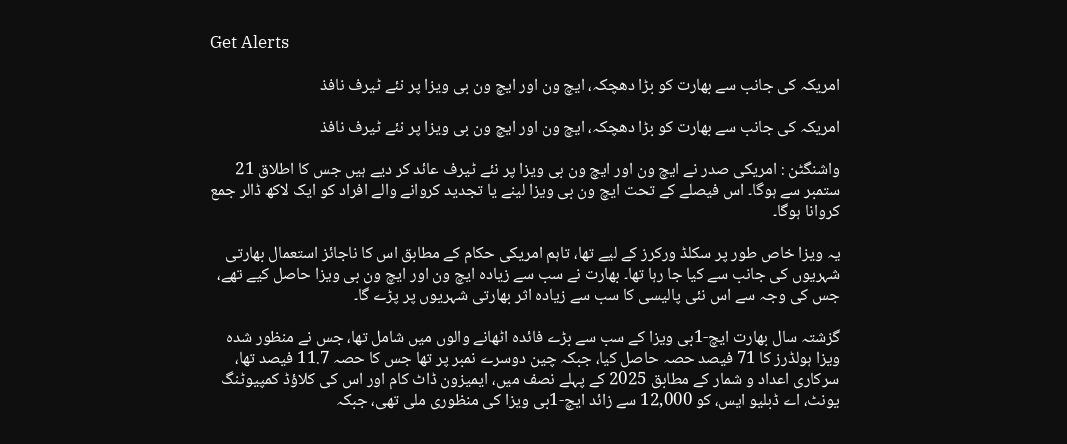Get Alerts

امریکہ کی جانب سے بھارت کو بڑا دھچکہ، ایچ ون اور ایچ ون بی ویزا پر نئے ٹیرف نافذ

امریکہ کی جانب سے بھارت کو بڑا دھچکہ، ایچ ون اور ایچ ون بی ویزا پر نئے ٹیرف نافذ

واشنگٹن : امریکی صدر نے ایچ ون اور ایچ ون بی ویزا پر نئے ٹیرف عائد کر دیے ہیں جس کا اطلاق 21 ستمبر سے ہوگا۔ اس فیصلے کے تحت ایچ ون بی ویزا لینے یا تجدید کروانے والے افراد کو ایک لاکھ ڈالر جمع کروانا ہوگا۔

یہ ویزا خاص طور پر سکلڈ ورکرز کے لیے تھا، تاہم امریکی حکام کے مطابق اس کا ناجائز استعمال بھارتی شہریوں کی جانب سے کیا جا رہا تھا۔ بھارت نے سب سے زیادہ ایچ ون اور ایچ ون بی ویزا حاصل کیے تھے، جس کی وجہ سے اس نئی پالیسی کا سب سے زیادہ اثر بھارتی شہریوں پر پڑے گا۔

گزشتہ سال بھارت ایچ-1بی ویزا کے سب سے بڑے فائدہ اٹھانے والوں میں شامل تھا، جس نے منظور شدہ ویزا ہولڈرز کا 71 فیصد حصہ حاصل کیا، جبکہ چین دوسرے نمبر پر تھا جس کا حصہ 11.7 فیصد تھا، سرکاری اعداد و شمار کے مطابق 2025 کے پہلے نصف میں، ایمیزون ڈاٹ کام اور اس کی کلاؤڈ کمپیوٹنگ یونٹ، اے ڈبلیو ایس، کو 12,000 سے زائد ایچ-1بی ویزا کی منظوری ملی تھی، جبکہ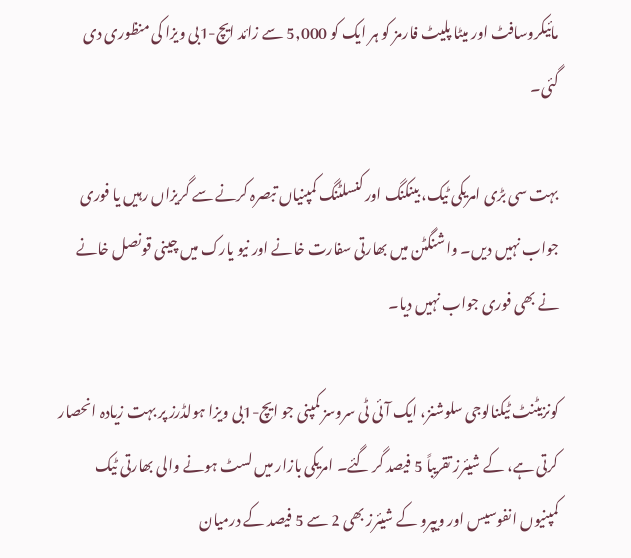مائیکروسافٹ اور میٹا پلیٹ فارمز کو ہر ایک کو 5,000 سے زائد ایچ-1بی ویزا کی منظوری دی گئی۔

بہت سی بڑی امریکی ٹیک، بینکنگ اور کنسلٹنگ کمپنیاں تبصرہ کرنے سے گریزاں رہیں یا فوری جواب نہیں دیں۔ واشنگٹن میں بھارتی سفارت خانے اور نیو یارک میں چینی قونصل خانے نے بھی فوری جواب نہیں دیا۔

کونزیٹنٹ ٹیکنالوجی سلوشنز، ایک آئی ٹی سروسز کمپنی جو ایچ-1بی ویزا ہولڈرز پر بہت زیادہ انحصار کرتی ہے، کے شیئرز تقریباً 5 فیصد گر گئے۔ امریکی بازار میں لسٹ ہونے والی بھارتی ٹیک کمپنیوں انفوسیس اور ویپرو کے شیئرز بھی 2 سے 5 فیصد کے درمیان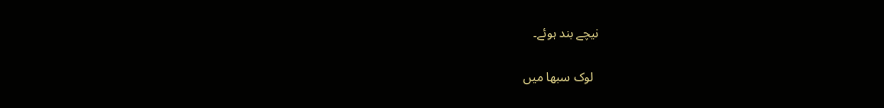نیچے بند ہوئے۔

  لوک سبھا میں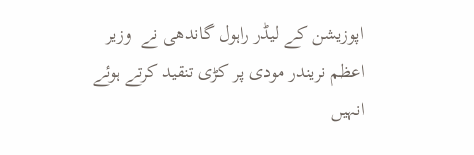اپوزیشن کے لیڈر راہول گاندھی نے  وزیر اعظم نریندر مودی پر کڑی تنقید کرتے ہوئے انہیں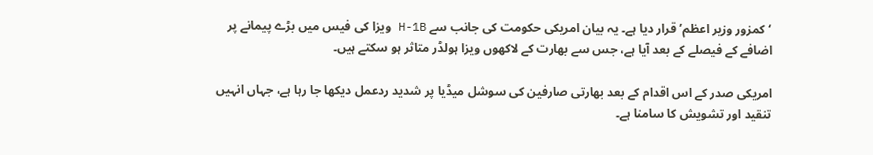‘کمزور وزیر اعظم’ قرار دیا ہے۔ یہ بیان امریکی حکومت کی جانب سے H-1B ویزا کی فیس میں بڑے پیمانے پر اضافے کے فیصلے کے بعد آیا ہے، جس سے بھارت کے لاکھوں ویزا ہولڈر متاثر ہو سکتے ہیں۔

امریکی صدر کے اس اقدام کے بعد بھارتی صارفین کی سوشل میڈیا پر شدید ردعمل دیکھا جا رہا ہے، جہاں انہیں تنقید اور تشویش کا سامنا ہے۔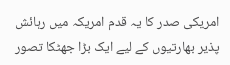امریکی صدر کا یہ قدم امریکہ میں رہائش پذیر بھارتیوں کے لیے ایک بڑا جھٹکا تصور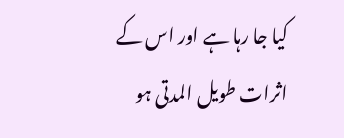کیا جا رہا ہے اور اس کے اثرات طویل المدتی ہو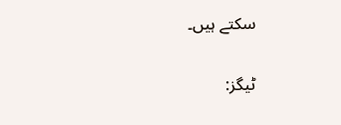سکتے ہیں۔

ٹیگز: